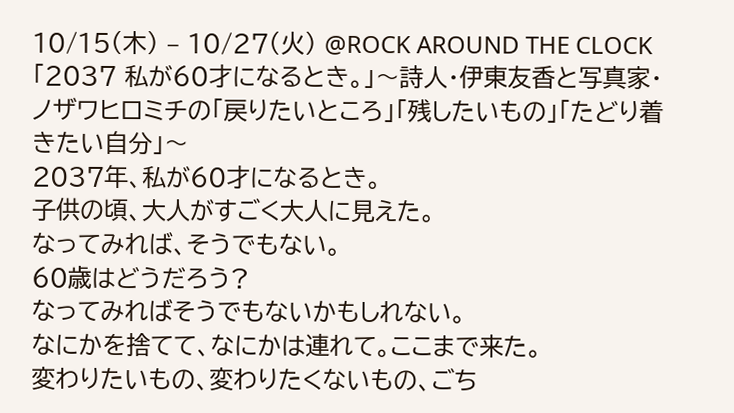10/15(木) – 10/27(火) @ROCK AROUND THE CLOCK
「2037 私が60才になるとき。」〜詩人・伊東友香と写真家・ノザワヒロミチの「戻りたいところ」「残したいもの」「たどり着きたい自分」〜
2037年、私が60才になるとき。
子供の頃、大人がすごく大人に見えた。
なってみれば、そうでもない。
60歳はどうだろう?
なってみればそうでもないかもしれない。
なにかを捨てて、なにかは連れて。ここまで来た。
変わりたいもの、変わりたくないもの、ごち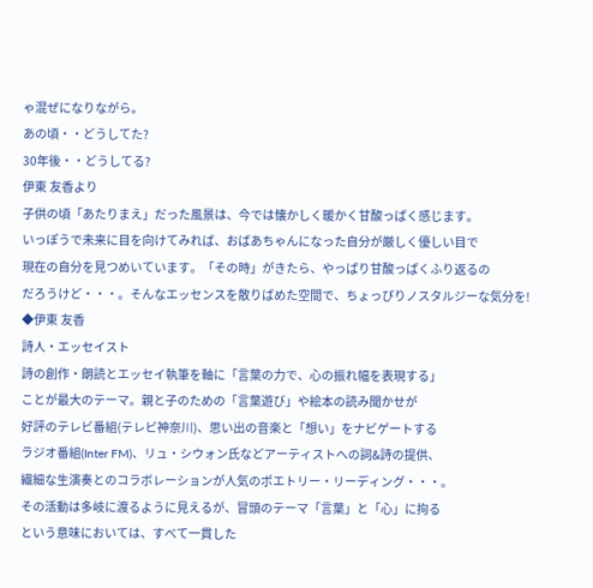ゃ混ぜになりながら。
あの頃・・どうしてた?
30年後・・どうしてる?
伊東 友香より
子供の頃「あたりまえ」だった風景は、今では懐かしく暖かく甘酸っぱく感じます。
いっぽうで未来に目を向けてみれば、おばあちゃんになった自分が厳しく優しい目で
現在の自分を見つめいています。「その時」がきたら、やっぱり甘酸っぱくふり返るの
だろうけど・・・。そんなエッセンスを散りばめた空間で、ちょっぴりノスタルジーな気分を!
◆伊東 友香
詩人・エッセイスト
詩の創作・朗読とエッセイ執筆を軸に「言葉の力で、心の振れ幅を表現する」
ことが最大のテーマ。親と子のための「言葉遊び」や絵本の読み聞かせが
好評のテレビ番組(テレビ神奈川)、思い出の音楽と「想い」をナビゲートする
ラジオ番組(Inter FM)、リュ・シウォン氏などアーティストへの詞&詩の提供、
繊細な生演奏とのコラボレーションが人気のポエトリー・リーディング・・・。
その活動は多岐に渡るように見えるが、冒頭のテーマ「言葉」と「心」に拘る
という意味においては、すべて一貫した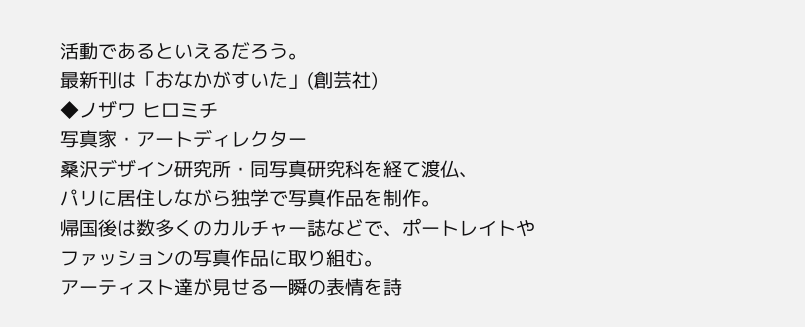活動であるといえるだろう。
最新刊は「おなかがすいた」(創芸社)
◆ノザワ ヒロミチ
写真家・アートディレクター
桑沢デザイン研究所・同写真研究科を経て渡仏、
パリに居住しながら独学で写真作品を制作。
帰国後は数多くのカルチャー誌などで、ポートレイトや
ファッションの写真作品に取り組む。
アーティスト達が見せる一瞬の表情を詩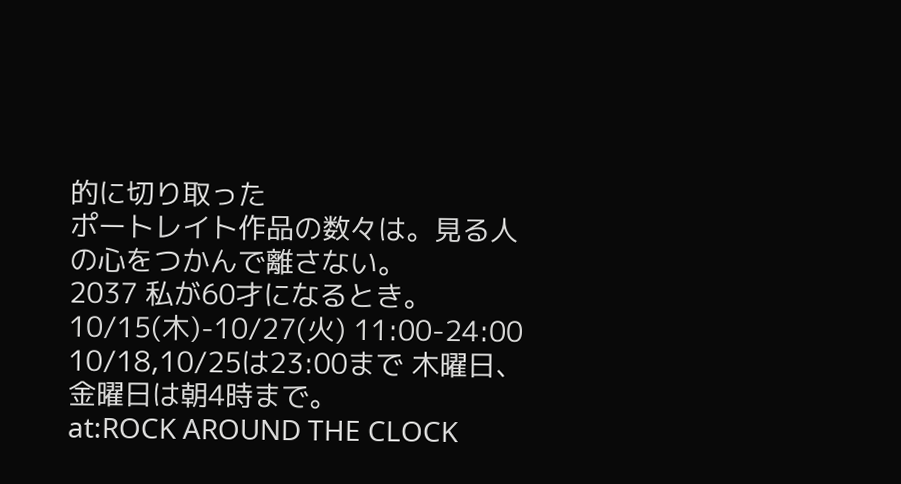的に切り取った
ポートレイト作品の数々は。見る人の心をつかんで離さない。
2037 私が60才になるとき。
10/15(木)-10/27(火) 11:00-24:00 10/18,10/25は23:00まで 木曜日、金曜日は朝4時まで。
at:ROCK AROUND THE CLOCK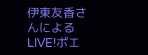伊東友香さんによるLIVE!ポエ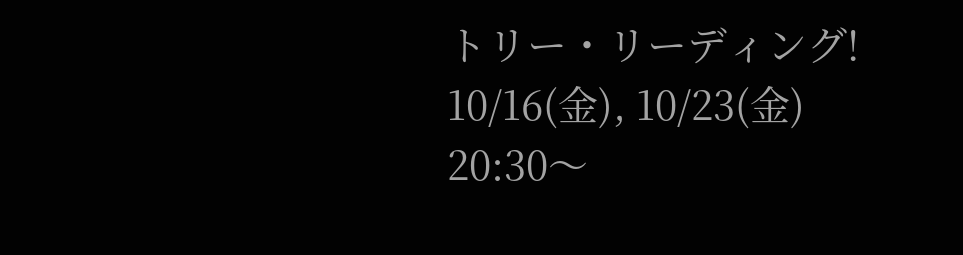トリー・リーディング!
10/16(金), 10/23(金)
20:30〜